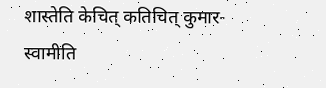शास्तेति केचित् कतिचित् कुमार- स्वामीति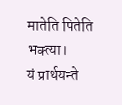मातेति पितेति भक्त्या।
यं प्रार्थयन्ते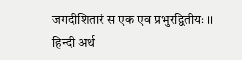जगदीशितारं स एक एव प्रभुरद्वितीयः ।।
हिन्दी अर्थ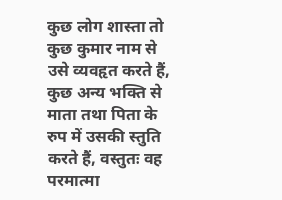कुछ लोग शास्ता तो कुछ कुमार नाम से उसे व्यवहृत करते हैं, कुछ अन्य भक्ति से माता तथा पिता के रुप में उसकी स्तुति करते हैं, वस्तुतः वह परमात्मा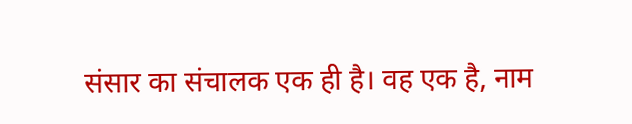संसार का संचालक एक ही है। वह एक है, नाम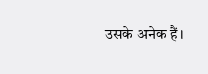उसके अनेक हैं।